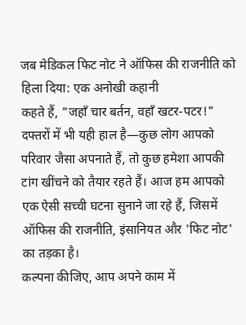जब मेडिकल फिट नोट ने ऑफिस की राजनीति को हिला दिया: एक अनोखी कहानी
कहते हैं, "जहाँ चार बर्तन, वहाँ खटर-पटर!" दफ्तरों में भी यही हाल है—कुछ लोग आपको परिवार जैसा अपनाते हैं, तो कुछ हमेशा आपकी टांग खींचने को तैयार रहते हैं। आज हम आपको एक ऐसी सच्ची घटना सुनाने जा रहे हैं, जिसमें ऑफिस की राजनीति, इंसानियत और 'फिट नोट' का तड़का है।
कल्पना कीजिए, आप अपने काम में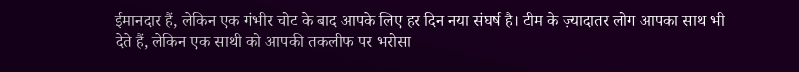ईमानदार हैं, लेकिन एक गंभीर चोट के बाद आपके लिए हर दिन नया संघर्ष है। टीम के ज़्यादातर लोग आपका साथ भी देते हैं, लेकिन एक साथी को आपकी तकलीफ पर भरोसा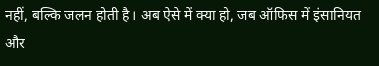नहीं, बल्कि जलन होती है। अब ऐसे में क्या हो, जब ऑफिस में इंसानियत और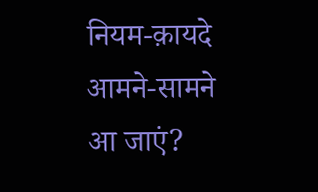नियम-क़ायदे आमने-सामने आ जाएं?